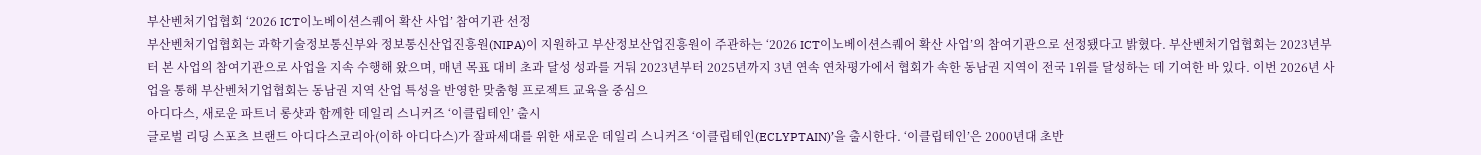부산벤처기업협회 ‘2026 ICT이노베이션스퀘어 확산 사업’ 참여기관 선정
부산벤처기업협회는 과학기술정보통신부와 정보통신산업진흥원(NIPA)이 지원하고 부산정보산업진흥원이 주관하는 ‘2026 ICT이노베이션스퀘어 확산 사업’의 참여기관으로 선정됐다고 밝혔다. 부산벤처기업협회는 2023년부터 본 사업의 참여기관으로 사업을 지속 수행해 왔으며, 매년 목표 대비 초과 달성 성과를 거둬 2023년부터 2025년까지 3년 연속 연차평가에서 협회가 속한 동남권 지역이 전국 1위를 달성하는 데 기여한 바 있다. 이번 2026년 사업을 통해 부산벤처기업협회는 동남권 지역 산업 특성을 반영한 맞춤형 프로젝트 교육을 중심으
아디다스, 새로운 파트너 롱샷과 함께한 데일리 스니커즈 ‘이클립테인’ 출시
글로벌 리딩 스포츠 브랜드 아디다스코리아(이하 아디다스)가 잘파세대를 위한 새로운 데일리 스니커즈 ‘이클립테인(ECLYPTAIN)’을 출시한다. ‘이클립테인’은 2000년대 초반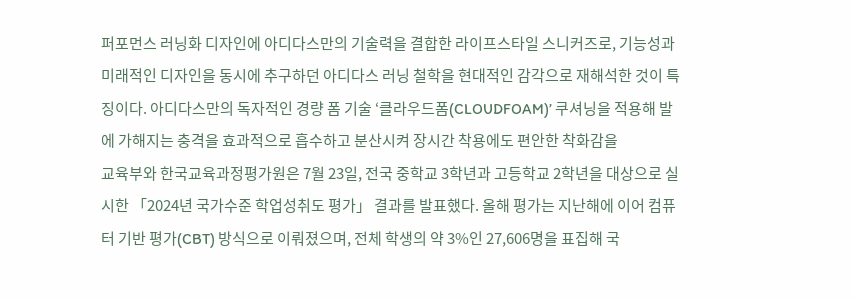퍼포먼스 러닝화 디자인에 아디다스만의 기술력을 결합한 라이프스타일 스니커즈로, 기능성과 미래적인 디자인을 동시에 추구하던 아디다스 러닝 철학을 현대적인 감각으로 재해석한 것이 특징이다. 아디다스만의 독자적인 경량 폼 기술 ‘클라우드폼(CLOUDFOAM)’ 쿠셔닝을 적용해 발에 가해지는 충격을 효과적으로 흡수하고 분산시켜 장시간 착용에도 편안한 착화감을
교육부와 한국교육과정평가원은 7월 23일, 전국 중학교 3학년과 고등학교 2학년을 대상으로 실시한 「2024년 국가수준 학업성취도 평가」 결과를 발표했다. 올해 평가는 지난해에 이어 컴퓨터 기반 평가(CBT) 방식으로 이뤄졌으며, 전체 학생의 약 3%인 27,606명을 표집해 국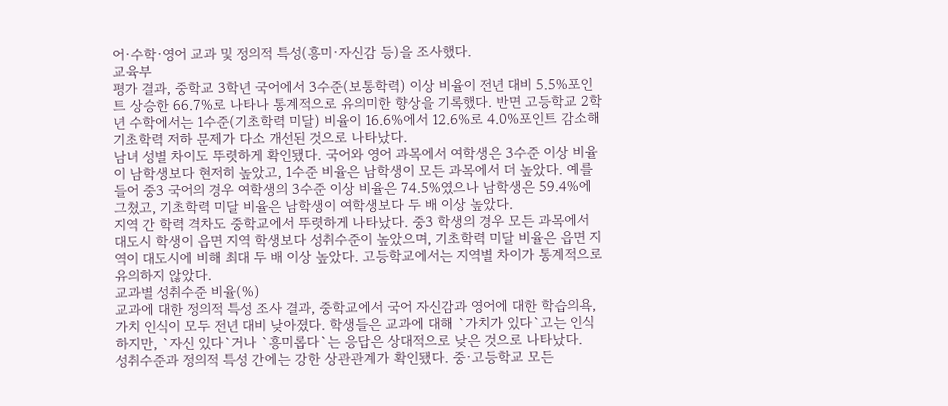어·수학·영어 교과 및 정의적 특성(흥미·자신감 등)을 조사했다.
교육부
평가 결과, 중학교 3학년 국어에서 3수준(보통학력) 이상 비율이 전년 대비 5.5%포인트 상승한 66.7%로 나타나 통계적으로 유의미한 향상을 기록했다. 반면 고등학교 2학년 수학에서는 1수준(기초학력 미달) 비율이 16.6%에서 12.6%로 4.0%포인트 감소해 기초학력 저하 문제가 다소 개선된 것으로 나타났다.
남녀 성별 차이도 뚜렷하게 확인됐다. 국어와 영어 과목에서 여학생은 3수준 이상 비율이 남학생보다 현저히 높았고, 1수준 비율은 남학생이 모든 과목에서 더 높았다. 예를 들어 중3 국어의 경우 여학생의 3수준 이상 비율은 74.5%였으나 남학생은 59.4%에 그쳤고, 기초학력 미달 비율은 남학생이 여학생보다 두 배 이상 높았다.
지역 간 학력 격차도 중학교에서 뚜렷하게 나타났다. 중3 학생의 경우 모든 과목에서 대도시 학생이 읍면 지역 학생보다 성취수준이 높았으며, 기초학력 미달 비율은 읍면 지역이 대도시에 비해 최대 두 배 이상 높았다. 고등학교에서는 지역별 차이가 통계적으로 유의하지 않았다.
교과별 성취수준 비율(%)
교과에 대한 정의적 특성 조사 결과, 중학교에서 국어 자신감과 영어에 대한 학습의욕, 가치 인식이 모두 전년 대비 낮아졌다. 학생들은 교과에 대해 `가치가 있다`고는 인식하지만, `자신 있다`거나 `흥미롭다`는 응답은 상대적으로 낮은 것으로 나타났다.
성취수준과 정의적 특성 간에는 강한 상관관계가 확인됐다. 중·고등학교 모든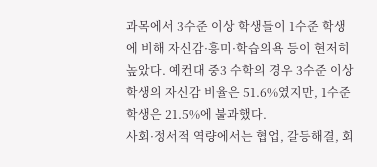과목에서 3수준 이상 학생들이 1수준 학생에 비해 자신감·흥미·학습의욕 등이 현저히 높았다. 예컨대 중3 수학의 경우 3수준 이상 학생의 자신감 비율은 51.6%였지만, 1수준 학생은 21.5%에 불과했다.
사회·정서적 역량에서는 협업, 갈등해결, 회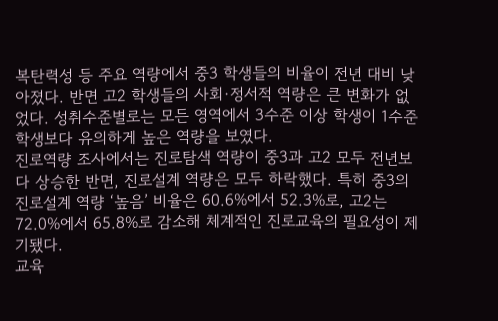복탄력성 등 주요 역량에서 중3 학생들의 비율이 전년 대비 낮아졌다. 반면 고2 학생들의 사회·정서적 역량은 큰 변화가 없었다. 성취수준별로는 모든 영역에서 3수준 이상 학생이 1수준 학생보다 유의하게 높은 역량을 보였다.
진로역량 조사에서는 진로탐색 역량이 중3과 고2 모두 전년보다 상승한 반면, 진로설계 역량은 모두 하락했다. 특히 중3의 진로설계 역량 ‘높음’ 비율은 60.6%에서 52.3%로, 고2는 72.0%에서 65.8%로 감소해 체계적인 진로교육의 필요성이 제기됐다.
교육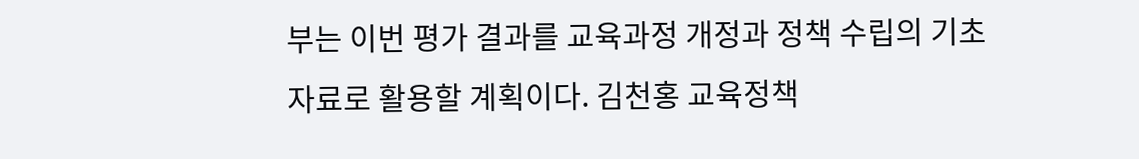부는 이번 평가 결과를 교육과정 개정과 정책 수립의 기초자료로 활용할 계획이다. 김천홍 교육정책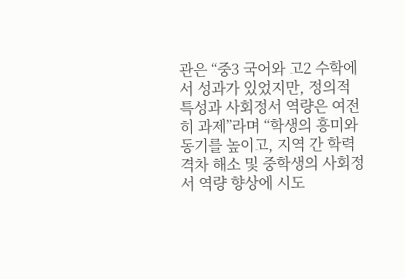관은 “중3 국어와 고2 수학에서 성과가 있었지만, 정의적 특성과 사회정서 역량은 여전히 과제”라며 “학생의 흥미와 동기를 높이고, 지역 간 학력 격차 해소 및 중학생의 사회정서 역량 향상에 시도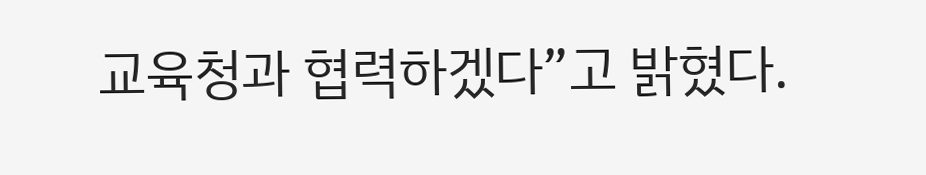교육청과 협력하겠다”고 밝혔다.